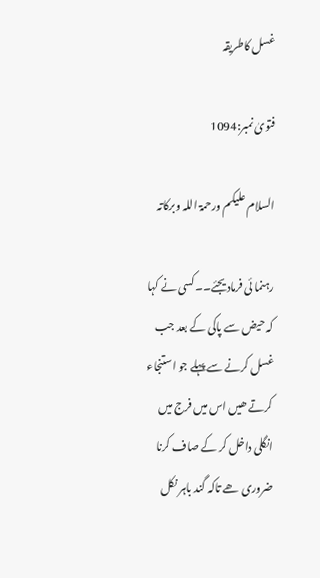غسل کاطریقہ

فتویٰ نمبر:1094

السلام علیکم ورحمۃ اللہ وبرکاتہ

رہنما ئی فرمادیجئے۔۔کسی نے کہا کہ حیض سے پاکی کے بعد جب غسل کرنے سے پہلے جو استنجاء کرتے ھیں اس میں فرج میں انگلی داخل کر کے صاف کرنا ضروری ھے تاکہ گند باہر نکل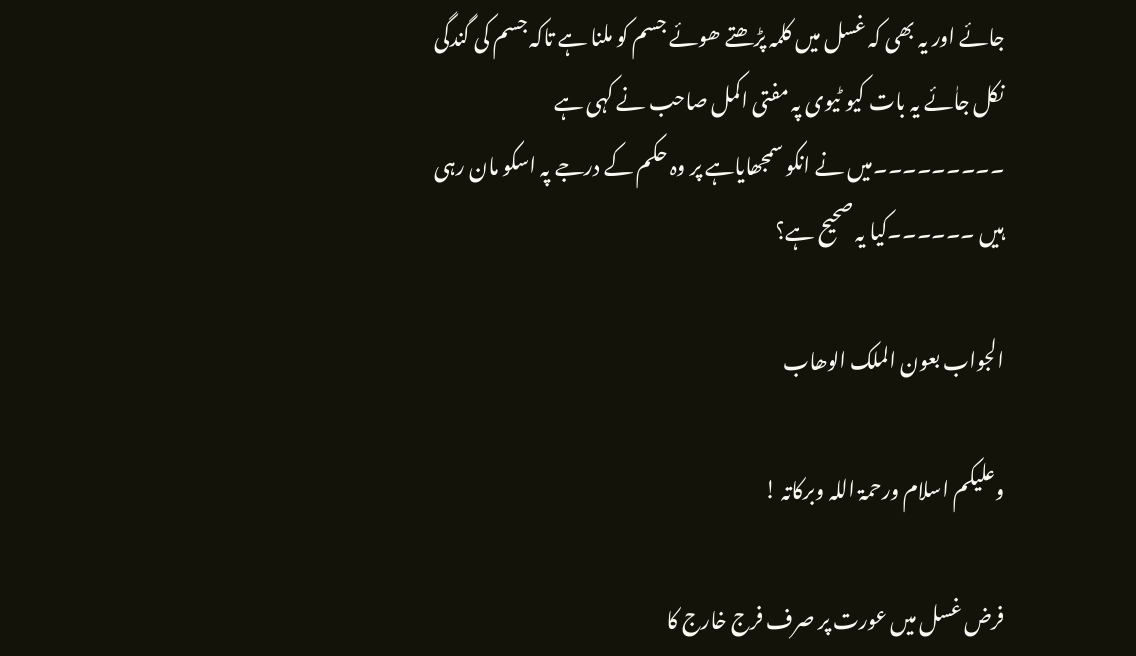جائے اور یہ بھی کہ غسل میں کلمہ پڑھتے ھوئے جسم کو ملنا ہے تاکہ جسم کی گندگی نکل جاٰئے یہ بات کیو ٹیوی پہ مفتی اکمل صاحب نے کہی ہے ۔۔۔۔۔۔۔۔۔میں نے انکو سمجھایاہے پر وہ حکم کے درجے پہ اسکو مان رہی ہیں ۔۔۔۔۔۔کیا یہ صحیح ہے؟

الجواب بعون الملک الوھاب

وعلیکم اسلام ورحمۃ اللہ وبرکاتہ !

فرض غسل میں عورت پر صرف فرج خارج کا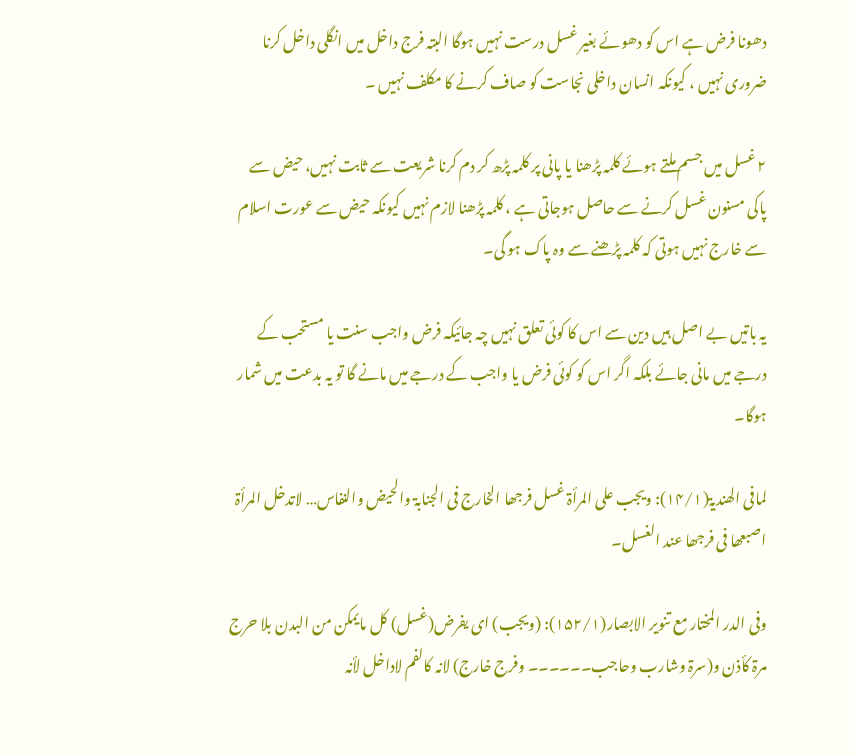دھونا فرض ہے اس کو دھوئے بغیر غسل درست نہیں ہوگا البتہ فرج داخل میں انگلی داخل کرنا ضروری نہیں ، کیونکہ انسان داخلی نجاست کو صاف کرنے کا مکلف نہیں ۔

۲ غسل میں جسم ملتے ہوئے کلمہ پڑھنا یا پانی پر کلمہ پڑھ کر دم کرنا شریعت سے ثابت نہیں، حیض سے پاکی مسنون غسل کرنے سے حاصل ہوجاتی ہے ، کلمہ پڑھنا لازم نہیں کیونکہ حیض سے عورت اسلام سے خارج نہیں ہوتی کہ کلمہ پڑھنے سے وہ پاک ہو گی۔

یہ باتیں بے اصل ہیں دین سے اس کا کوئی تعلق نہیں چہ جائیکہ فرض واجب سنت یا مستحب کے درجے میں مانی جائے بلکہ اگر اس کو کوئی فرض یا واجب کے درجے میں مانے گا تو یہ بدعت میں شمار ہوگا۔

لمافی الھندیۃ(۱۴/۱): ویجب علی المرأۃ غسل فرجھا الخارج فی الجنابۃ والحیض والنفاس… لاتدخل المرأۃ اصبعھا فی فرجھا عند الغسل۔

وفی الدر المختار مع تنویر الابصار(۱۵۲/۱): (ویجب) ای یفرض(غسل) کل مایمکن من البدن بلا حرج مرۃ کأذن و(سرۃ وشارب وحاجب۔۔۔۔۔۔ وفرج خارج) لانہ کالفم لاداخل لأنہ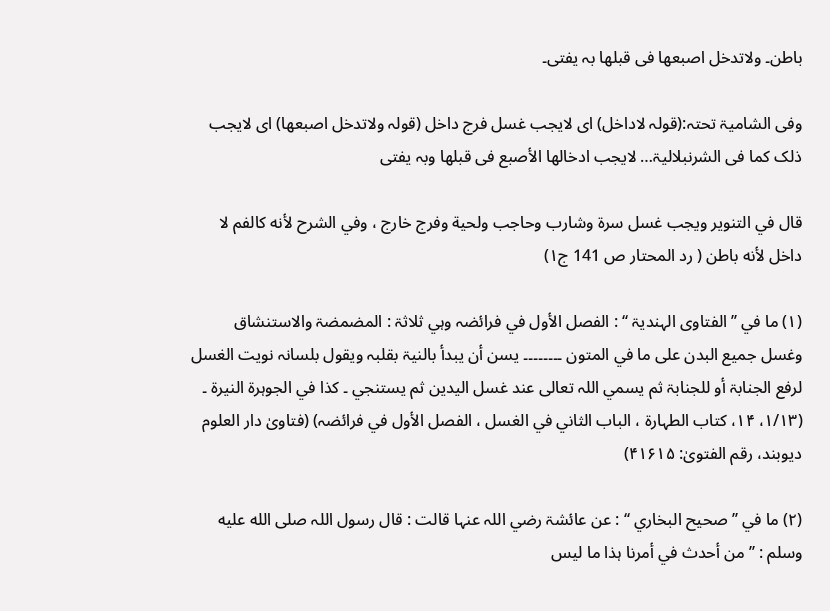باطن۔ ولاتدخل اصبعھا فی قبلھا بہ یفتی۔

وفی الشامیۃ تحتہ:(قولہ لاداخل) ای لایجب غسل فرج داخل (قولہ ولاتدخل اصبعھا) ای لایجب ذلک کما فی الشرنبلالیۃ… لایجب ادخالھا الأصبع فی قبلھا وبہ یفتی

قال في التنوير ويجب غسل سرة وشارب وحاجب ولحية وفرج خارج ، وفي الشرح لأنه كالفم لا داخل لأنه باطن ( رد المحتار ص 141 ج۱)

(۱) ما في ’’ الفتاوی الہندیۃ ‘‘ : الفصل الأول في فرائضہ وہي ثلاثۃ : المضمضۃ والاستنشاق وغسل جمیع البدن علی ما في المتون ۔۔۔۔۔۔۔۔ یسن أن یبدأ بالنیۃ بقلبہ ویقول بلسانہ نویت الغسل لرفع الجنابۃ أو للجنابۃ ثم یسمي اللہ تعالی عند غسل الیدین ثم یستنجي ۔ کذا في الجوہرۃ النیرۃ ۔ (۱/۱۳، ۱۴، کتاب الطہارۃ ، الباب الثاني في الغسل ، الفصل الأول في فرائضہ) (فتاویٰ دار العلوم دیوبند، رقم الفتویٰ: ۴۱۶۱۵)

(۲) ما في ’’ صحیح البخاري ‘‘ : عن عائشۃ رضي اللہ عنہا قالت : قال رسول اللہ صلى الله عليه وسلم : ’’من أحدث في أمرنا ہذا ما لیس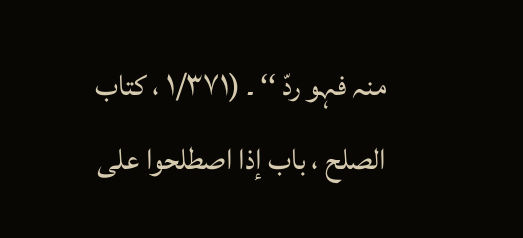منہ فہو ردّ ‘‘ ۔ (۱/۳۷۱ ، کتاب الصلح ، باب إذا اصطلحوا علی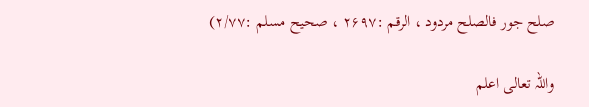صلح جور فالصلح مردود ، الرقم :۲۶۹۷ ، صحیح مسلم :۲/۷۷)

واللہ تعالی اعلم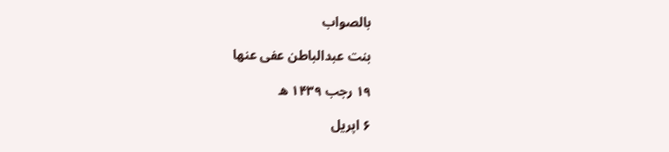بالصواب

بنت عبدالباطن عفی عنھا

۱۹ رجب ۱۴۳۹ ھ

۶ اپریل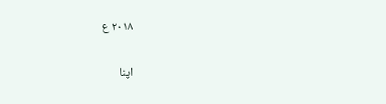۲۰۱۸ ع

اپنا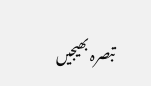تبصرہ بھیجیں